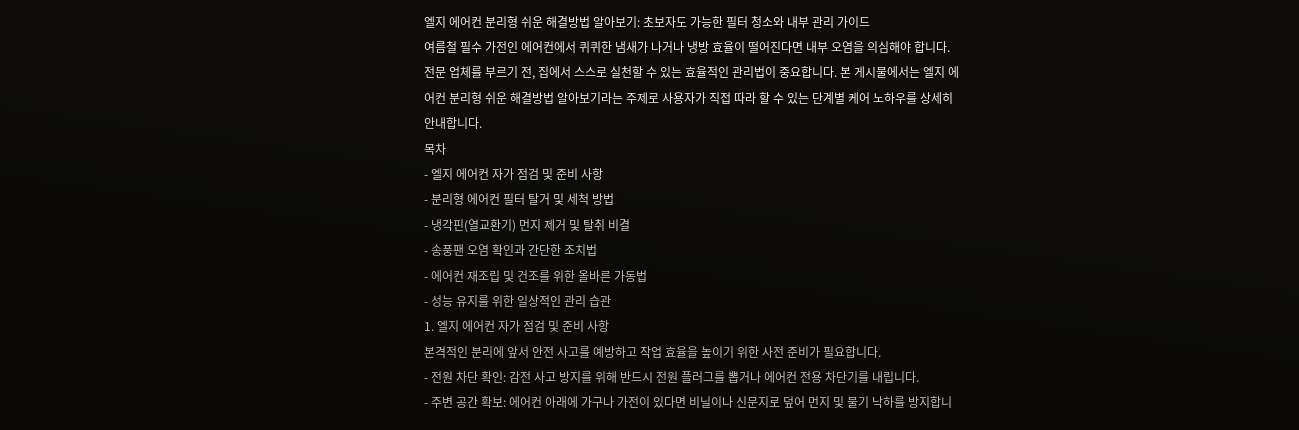엘지 에어컨 분리형 쉬운 해결방법 알아보기: 초보자도 가능한 필터 청소와 내부 관리 가이드
여름철 필수 가전인 에어컨에서 퀴퀴한 냄새가 나거나 냉방 효율이 떨어진다면 내부 오염을 의심해야 합니다. 전문 업체를 부르기 전, 집에서 스스로 실천할 수 있는 효율적인 관리법이 중요합니다. 본 게시물에서는 엘지 에어컨 분리형 쉬운 해결방법 알아보기라는 주제로 사용자가 직접 따라 할 수 있는 단계별 케어 노하우를 상세히 안내합니다.
목차
- 엘지 에어컨 자가 점검 및 준비 사항
- 분리형 에어컨 필터 탈거 및 세척 방법
- 냉각핀(열교환기) 먼지 제거 및 탈취 비결
- 송풍팬 오염 확인과 간단한 조치법
- 에어컨 재조립 및 건조를 위한 올바른 가동법
- 성능 유지를 위한 일상적인 관리 습관
1. 엘지 에어컨 자가 점검 및 준비 사항
본격적인 분리에 앞서 안전 사고를 예방하고 작업 효율을 높이기 위한 사전 준비가 필요합니다.
- 전원 차단 확인: 감전 사고 방지를 위해 반드시 전원 플러그를 뽑거나 에어컨 전용 차단기를 내립니다.
- 주변 공간 확보: 에어컨 아래에 가구나 가전이 있다면 비닐이나 신문지로 덮어 먼지 및 물기 낙하를 방지합니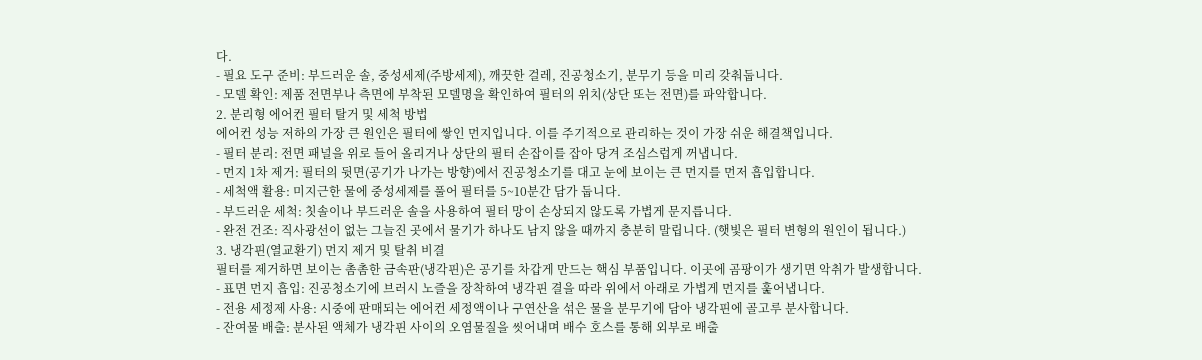다.
- 필요 도구 준비: 부드러운 솔, 중성세제(주방세제), 깨끗한 걸레, 진공청소기, 분무기 등을 미리 갖춰둡니다.
- 모델 확인: 제품 전면부나 측면에 부착된 모델명을 확인하여 필터의 위치(상단 또는 전면)를 파악합니다.
2. 분리형 에어컨 필터 탈거 및 세척 방법
에어컨 성능 저하의 가장 큰 원인은 필터에 쌓인 먼지입니다. 이를 주기적으로 관리하는 것이 가장 쉬운 해결책입니다.
- 필터 분리: 전면 패널을 위로 들어 올리거나 상단의 필터 손잡이를 잡아 당겨 조심스럽게 꺼냅니다.
- 먼지 1차 제거: 필터의 뒷면(공기가 나가는 방향)에서 진공청소기를 대고 눈에 보이는 큰 먼지를 먼저 흡입합니다.
- 세척액 활용: 미지근한 물에 중성세제를 풀어 필터를 5~10분간 담가 둡니다.
- 부드러운 세척: 칫솔이나 부드러운 솔을 사용하여 필터 망이 손상되지 않도록 가볍게 문지릅니다.
- 완전 건조: 직사광선이 없는 그늘진 곳에서 물기가 하나도 남지 않을 때까지 충분히 말립니다. (햇빛은 필터 변형의 원인이 됩니다.)
3. 냉각핀(열교환기) 먼지 제거 및 탈취 비결
필터를 제거하면 보이는 촘촘한 금속판(냉각핀)은 공기를 차갑게 만드는 핵심 부품입니다. 이곳에 곰팡이가 생기면 악취가 발생합니다.
- 표면 먼지 흡입: 진공청소기에 브러시 노즐을 장착하여 냉각핀 결을 따라 위에서 아래로 가볍게 먼지를 훑어냅니다.
- 전용 세정제 사용: 시중에 판매되는 에어컨 세정액이나 구연산을 섞은 물을 분무기에 담아 냉각핀에 골고루 분사합니다.
- 잔여물 배출: 분사된 액체가 냉각핀 사이의 오염물질을 씻어내며 배수 호스를 통해 외부로 배출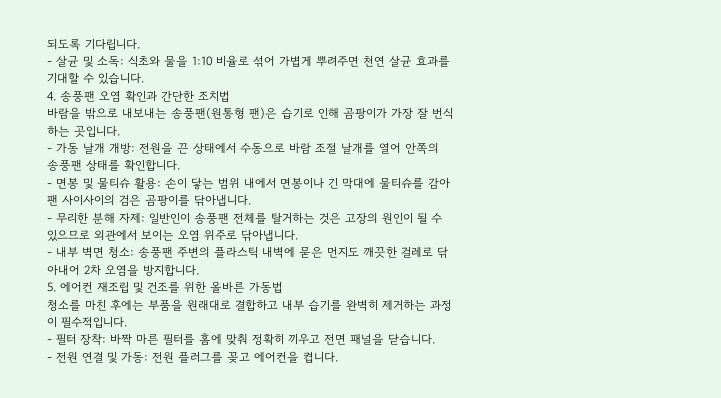되도록 기다립니다.
- 살균 및 소독: 식초와 물을 1:10 비율로 섞어 가볍게 뿌려주면 천연 살균 효과를 기대할 수 있습니다.
4. 송풍팬 오염 확인과 간단한 조치법
바람을 밖으로 내보내는 송풍팬(원통형 팬)은 습기로 인해 곰팡이가 가장 잘 번식하는 곳입니다.
- 가동 날개 개방: 전원을 끈 상태에서 수동으로 바람 조절 날개를 열어 안쪽의 송풍팬 상태를 확인합니다.
- 면봉 및 물티슈 활용: 손이 닿는 범위 내에서 면봉이나 긴 막대에 물티슈를 감아 팬 사이사이의 검은 곰팡이를 닦아냅니다.
- 무리한 분해 자제: 일반인이 송풍팬 전체를 탈거하는 것은 고장의 원인이 될 수 있으므로 외관에서 보이는 오염 위주로 닦아냅니다.
- 내부 벽면 청소: 송풍팬 주변의 플라스틱 내벽에 묻은 먼지도 깨끗한 걸레로 닦아내어 2차 오염을 방지합니다.
5. 에어컨 재조립 및 건조를 위한 올바른 가동법
청소를 마친 후에는 부품을 원래대로 결합하고 내부 습기를 완벽히 제거하는 과정이 필수적입니다.
- 필터 장착: 바짝 마른 필터를 홈에 맞춰 정확히 끼우고 전면 패널을 닫습니다.
- 전원 연결 및 가동: 전원 플러그를 꽂고 에어컨을 켭니다.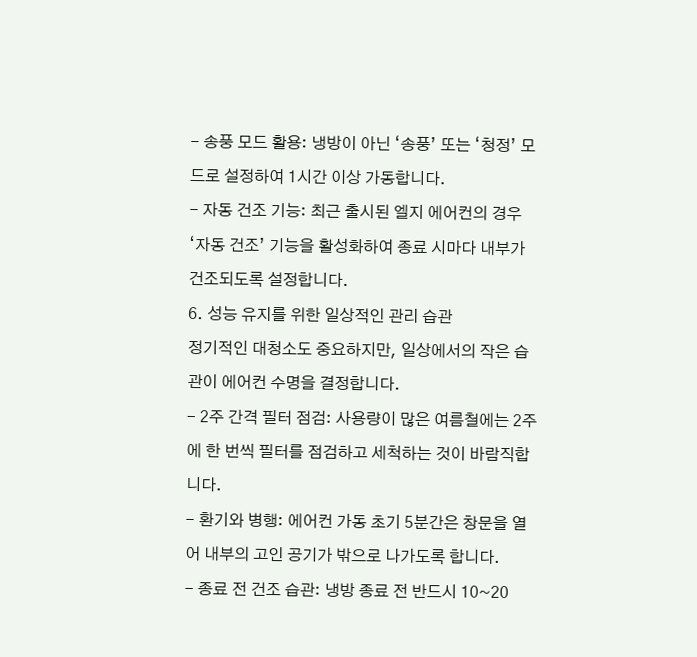- 송풍 모드 활용: 냉방이 아닌 ‘송풍’ 또는 ‘청정’ 모드로 설정하여 1시간 이상 가동합니다.
- 자동 건조 기능: 최근 출시된 엘지 에어컨의 경우 ‘자동 건조’ 기능을 활성화하여 종료 시마다 내부가 건조되도록 설정합니다.
6. 성능 유지를 위한 일상적인 관리 습관
정기적인 대청소도 중요하지만, 일상에서의 작은 습관이 에어컨 수명을 결정합니다.
- 2주 간격 필터 점검: 사용량이 많은 여름철에는 2주에 한 번씩 필터를 점검하고 세척하는 것이 바람직합니다.
- 환기와 병행: 에어컨 가동 초기 5분간은 창문을 열어 내부의 고인 공기가 밖으로 나가도록 합니다.
- 종료 전 건조 습관: 냉방 종료 전 반드시 10~20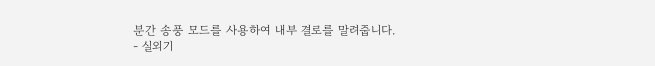분간 송풍 모드를 사용하여 내부 결로를 말려줍니다.
- 실외기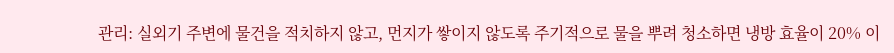관리: 실외기 주변에 물건을 적치하지 않고, 먼지가 쌓이지 않도록 주기적으로 물을 뿌려 청소하면 냉방 효율이 20% 이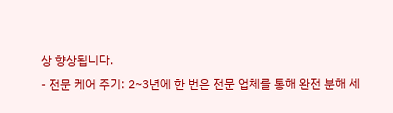상 향상됩니다.
- 전문 케어 주기: 2~3년에 한 번은 전문 업체를 통해 완전 분해 세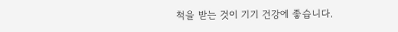척을 받는 것이 기기 건강에 좋습니다.